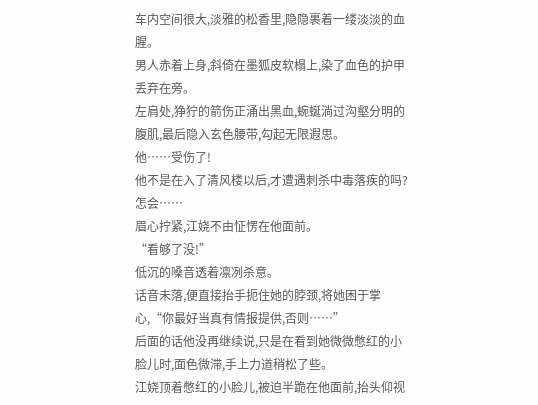车内空间很大,淡雅的松香里,隐隐裹着一缕淡淡的血腥。
男人赤着上身,斜倚在墨狐皮软榻上,染了血色的护甲丢弃在旁。
左肩处,狰狞的箭伤正涌出黑血,蜿蜒淌过沟壑分明的腹肌,最后隐入玄色腰带,勾起无限遐思。
他……受伤了!
他不是在入了清风楼以后,才遭遇刺杀中毒落疾的吗?
怎会……
眉心拧紧,江娆不由怔愣在他面前。
“看够了没!”
低沉的嗓音透着凛冽杀意。
话音未落,便直接抬手扼住她的脖颈,将她困于掌心,“你最好当真有情报提供,否则……”
后面的话他没再继续说,只是在看到她微微憋红的小脸儿时,面色微滞,手上力道稍松了些。
江娆顶着憋红的小脸儿,被迫半跪在他面前,抬头仰视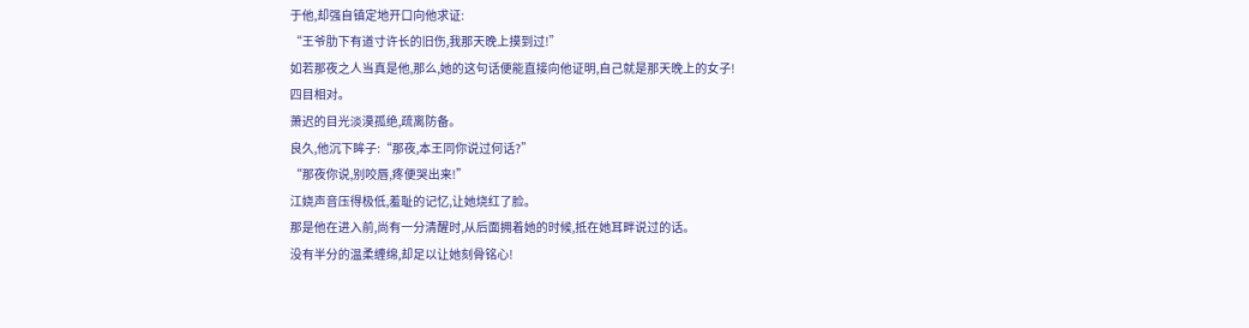于他,却强自镇定地开口向他求证:
“王爷肋下有道寸许长的旧伤,我那天晚上摸到过!”
如若那夜之人当真是他,那么,她的这句话便能直接向他证明,自己就是那天晚上的女子!
四目相对。
萧迟的目光淡漠孤绝,疏离防备。
良久,他沉下眸子:“那夜,本王同你说过何话?”
“那夜你说,别咬唇,疼便哭出来!”
江娆声音压得极低,羞耻的记忆,让她烧红了脸。
那是他在进入前,尚有一分清醒时,从后面拥着她的时候,抵在她耳畔说过的话。
没有半分的温柔缠绵,却足以让她刻骨铭心!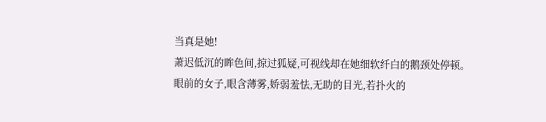当真是她!
萧迟低沉的眸色间,掠过狐疑,可视线却在她细软纤白的鹅颈处停顿。
眼前的女子,眼含薄雾,娇弱羞怯,无助的目光,若扑火的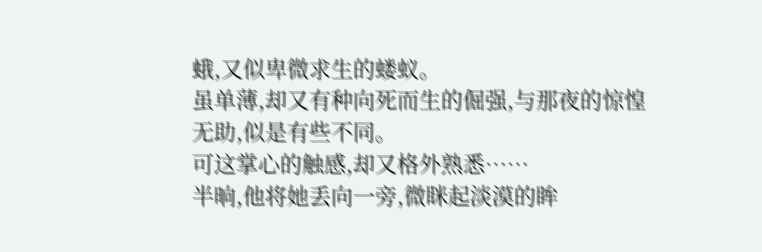蛾,又似卑微求生的蝼蚁。
虽单薄,却又有种向死而生的倔强,与那夜的惊惶无助,似是有些不同。
可这掌心的触感,却又格外熟悉……
半晌,他将她丢向一旁,微眯起淡漠的眸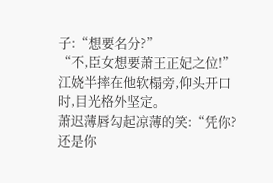子:“想要名分?”
“不,臣女想要萧王正妃之位!”
江娆半摔在他软榻旁,仰头开口时,目光格外坚定。
萧迟薄唇勾起凉薄的笑:“凭你?还是你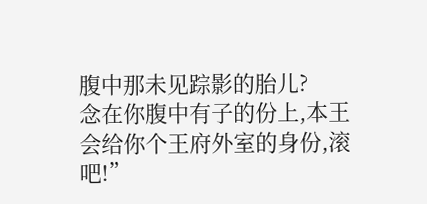腹中那未见踪影的胎儿?
念在你腹中有子的份上,本王会给你个王府外室的身份,滚吧!”